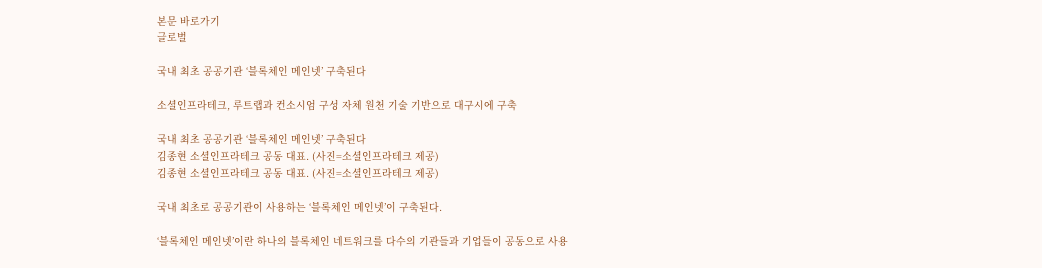본문 바로가기
글로벌

국내 최초 공공기관 ‘블록체인 메인넷’ 구축된다

소셜인프라테크, 루트랩과 컨소시엄 구성 자체 원천 기술 기반으로 대구시에 구축

국내 최초 공공기관 ‘블록체인 메인넷’ 구축된다
김종현 소셜인프라테크 공동 대표. (사진=소셜인프라테크 제공)
김종현 소셜인프라테크 공동 대표. (사진=소셜인프라테크 제공)

국내 최초로 공공기관이 사용하는 ‘블록체인 메인넷’이 구축된다.

‘블록체인 메인넷’이란 하나의 블록체인 네트워크를 다수의 기관들과 기업들이 공동으로 사용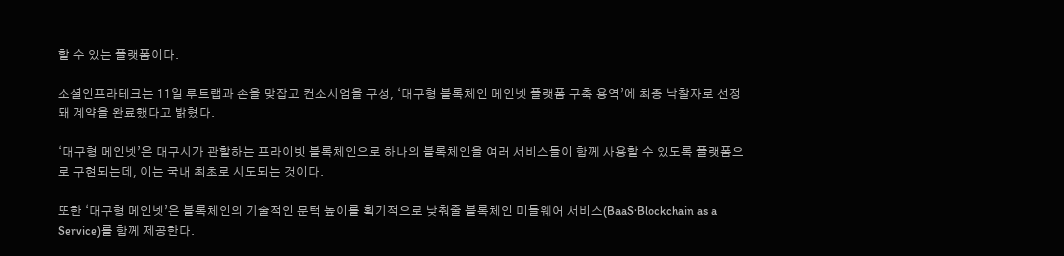할 수 있는 플랫폼이다.

소셜인프라테크는 11일 루트랩과 손을 맞잡고 컨소시엄을 구성, ‘대구형 블록체인 메인넷 플랫폼 구축 용역’에 최종 낙찰자로 선정돼 계약을 완료했다고 밝혔다.

‘대구형 메인넷’은 대구시가 관할하는 프라이빗 블록체인으로 하나의 블록체인을 여러 서비스들이 함께 사용할 수 있도록 플랫폼으로 구현되는데, 이는 국내 최초로 시도되는 것이다.

또한 ‘대구형 메인넷’은 블록체인의 기술적인 문턱 높이를 획기적으로 낮춰줄 블록체인 미들웨어 서비스(BaaS·Blockchain as a Service)를 함께 제공한다.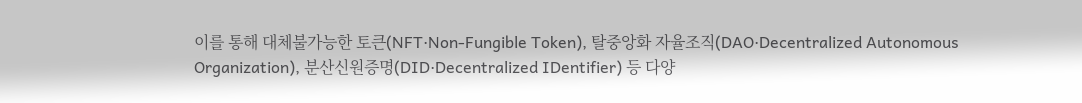이를 통해 대체불가능한 토큰(NFT·Non-Fungible Token), 탈중앙화 자율조직(DAO·Decentralized Autonomous Organization), 분산신원증명(DID·Decentralized IDentifier) 등 다양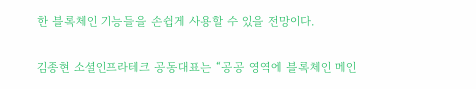한 블록체인 기능들을 손쉽게 사용할 수 있을 전망이다.

김종현 소셜인프라테크 공동대표는 “공공 영역에 블록체인 메인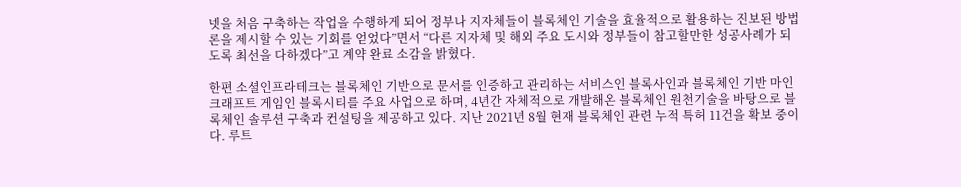넷을 처음 구축하는 작업을 수행하게 되어 정부나 지자체들이 블록체인 기술을 효율적으로 활용하는 진보된 방법론을 제시할 수 있는 기회를 얻었다”면서 “다른 지자체 및 해외 주요 도시와 정부들이 참고할만한 성공사례가 되도록 최선을 다하겠다”고 계약 완료 소감을 밝혔다.

한편 소셜인프라테크는 블록체인 기반으로 문서를 인증하고 관리하는 서비스인 블록사인과 블록체인 기반 마인크래프트 게임인 블록시티를 주요 사업으로 하며, 4년간 자체적으로 개발해온 블록체인 원천기술을 바탕으로 블록체인 솔루션 구축과 컨설팅을 제공하고 있다. 지난 2021년 8월 현재 블록체인 관련 누적 특허 11건을 확보 중이다. 루트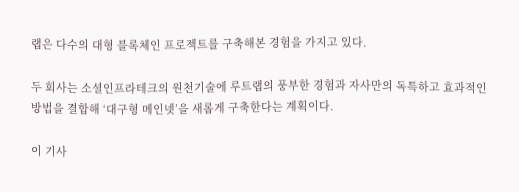랩은 다수의 대형 블록체인 프로젝트를 구축해본 경험을 가지고 있다.

두 회사는 소셜인프라테크의 원천기술에 루트랩의 풍부한 경험과 자사만의 독특하고 효과적인 방법을 결합해 ‘대구형 메인넷’을 새롭게 구축한다는 계획이다.

이 기사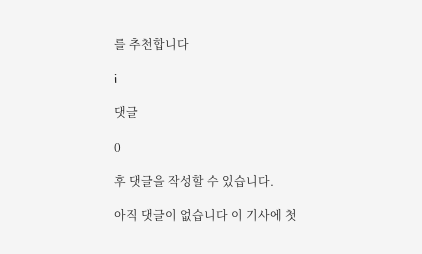를 추천합니다

i

댓글

0

후 댓글을 작성할 수 있습니다.

아직 댓글이 없습니다 이 기사에 첫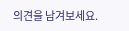의견을 남겨보세요.